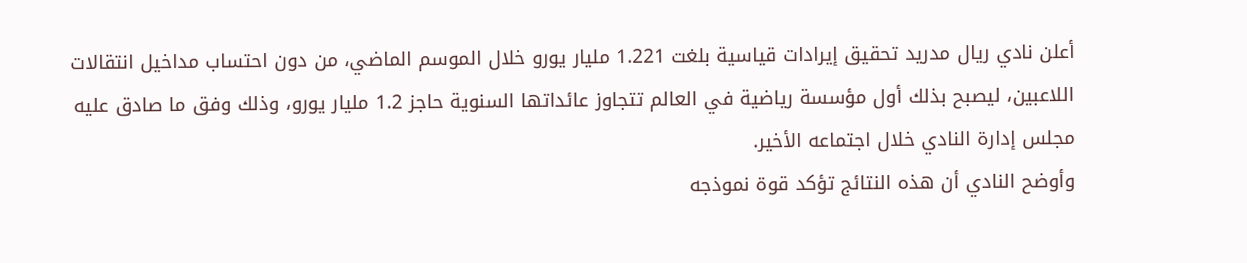أعلن نادي ريال مدريد تحقيق إيرادات قياسية بلغت 1.221 مليار يورو خلال الموسم الماضي، من دون احتساب مداخيل انتقالات اللاعبين، ليصبح بذلك أول مؤسسة رياضية في العالم تتجاوز عائداتها السنوية حاجز 1.2 مليار يورو، وذلك وفق ما صادق عليه مجلس إدارة النادي خلال اجتماعه الأخير.
وأوضح النادي أن هذه النتائج تؤكد قوة نموذجه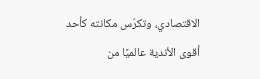الاقتصادي، وتكرّس مكانته كأحد أقوى الأندية عالميًا من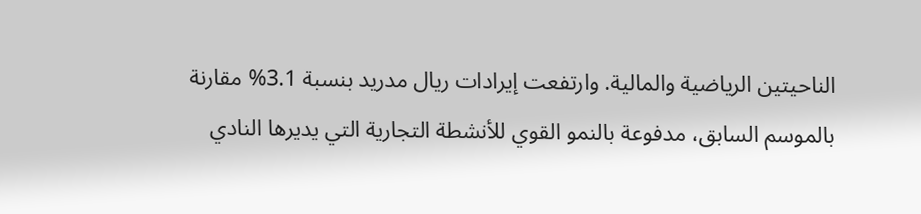الناحيتين الرياضية والمالية. وارتفعت إيرادات ريال مدريد بنسبة 3.1% مقارنة بالموسم السابق، مدفوعة بالنمو القوي للأنشطة التجارية التي يديرها النادي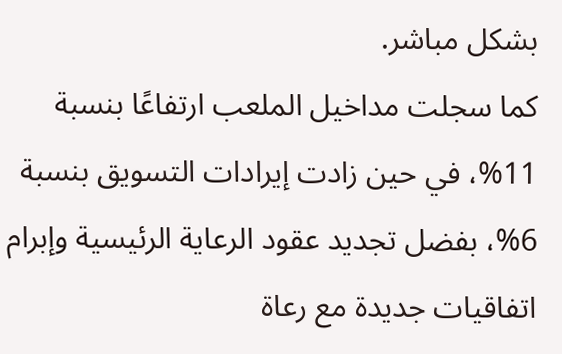بشكل مباشر.
كما سجلت مداخيل الملعب ارتفاعًا بنسبة 11%، في حين زادت إيرادات التسويق بنسبة 6%، بفضل تجديد عقود الرعاية الرئيسية وإبرام اتفاقيات جديدة مع رعاة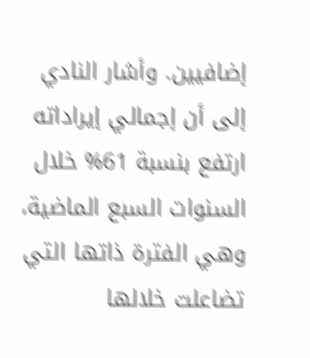إضافيين. وأشار النادي إلى أن إجمالي إيراداته ارتفع بنسبة 61% خلال السنوات السبع الماضية، وهي الفترة ذاتها التي تضاعلت خلالها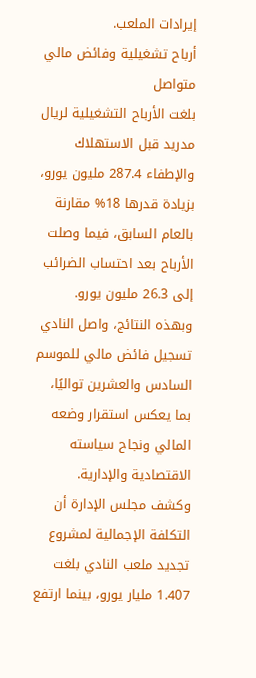إيرادات الملعب.
أرباح تشغيلية وفائض مالي متواصل
بلغت الأرباح التشغيلية لريال مدريد قبل الاستهلاك والإطفاء 287.4 مليون يورو، بزيادة قدرها 18% مقارنة بالعام السابق، فيما وصلت الأرباح بعد احتساب الضرائب إلى 26.3 مليون يورو.
وبهذه النتائج، واصل النادي تسجيل فائض مالي للموسم السادس والعشرين تواليًا، بما يعكس استقرار وضعه المالي ونجاح سياسته الاقتصادية والإدارية.
وكشف مجلس الإدارة أن التكلفة الإجمالية لمشروع تجديد ملعب النادي بلغت 1.407 مليار يورو، بينما ارتفع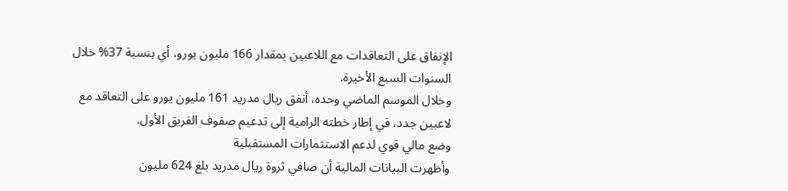الإنفاق على التعاقدات مع اللاعبين بمقدار 166 مليون يورو، أي بنسبة 37% خلال السنوات السبع الأخيرة.
وخلال الموسم الماضي وحده، أنفق ريال مدريد 161 مليون يورو على التعاقد مع لاعبين جدد، في إطار خطته الرامية إلى تدعيم صفوف الفريق الأول.
وضع مالي قوي لدعم الاستثمارات المستقبلية
وأظهرت البيانات المالية أن صافي ثروة ريال مدريد بلغ 624 مليون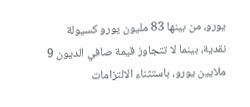يورو، من بينها 83 مليون يورو كسيولة نقدية، بينما لا تتجاوز قيمة صافي الديون 9 ملايين يورو، باستثناء الالتزامات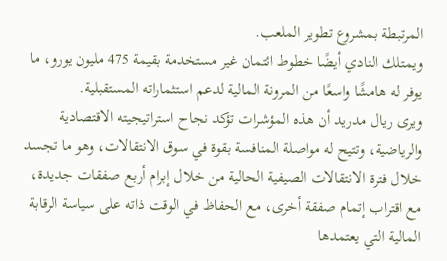المرتبطة بمشروع تطوير الملعب.
ويمتلك النادي أيضًا خطوط ائتمان غير مستخدمة بقيمة 475 مليون يورو، ما يوفر له هامشًا واسعًا من المرونة المالية لدعم استثماراته المستقبلية.
ويرى ريال مدريد أن هذه المؤشرات تؤكد نجاح استراتيجيته الاقتصادية والرياضية، وتتيح له مواصلة المنافسة بقوة في سوق الانتقالات، وهو ما تجسد خلال فترة الانتقالات الصيفية الحالية من خلال إبرام أربع صفقات جديدة، مع اقتراب إتمام صفقة أخرى، مع الحفاظ في الوقت ذاته على سياسة الرقابة المالية التي يعتمدها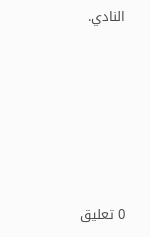النادي.










0 تعليق